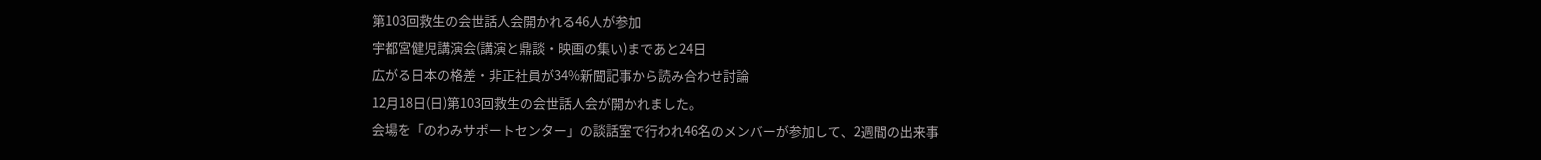第103回救生の会世話人会開かれる46人が参加
宇都宮健児講演会(講演と鼎談・映画の集い)まであと24日
広がる日本の格差・非正社員が34%新聞記事から読み合わせ討論
12月18日(日)第103回救生の会世話人会が開かれました。
会場を「のわみサポートセンター」の談話室で行われ46名のメンバーが参加して、2週間の出来事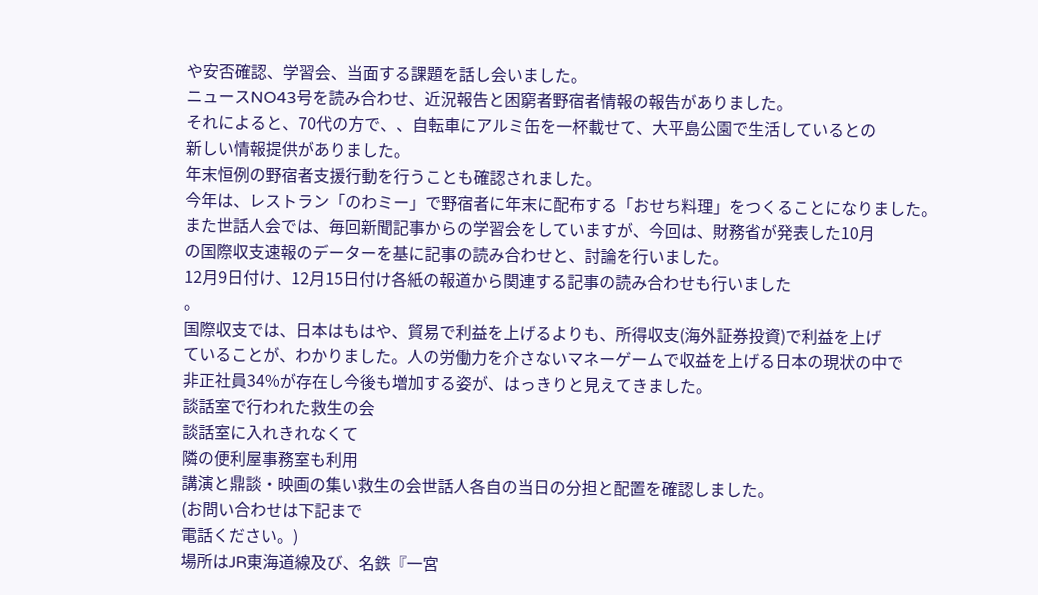や安否確認、学習会、当面する課題を話し会いました。
ニュースNO43号を読み合わせ、近況報告と困窮者野宿者情報の報告がありました。
それによると、70代の方で、、自転車にアルミ缶を一杯載せて、大平島公園で生活しているとの
新しい情報提供がありました。
年末恒例の野宿者支援行動を行うことも確認されました。
今年は、レストラン「のわミー」で野宿者に年末に配布する「おせち料理」をつくることになりました。
また世話人会では、毎回新聞記事からの学習会をしていますが、今回は、財務省が発表した10月
の国際収支速報のデーターを基に記事の読み合わせと、討論を行いました。
12月9日付け、12月15日付け各紙の報道から関連する記事の読み合わせも行いました
。
国際収支では、日本はもはや、貿易で利益を上げるよりも、所得収支(海外証券投資)で利益を上げ
ていることが、わかりました。人の労働力を介さないマネーゲームで収益を上げる日本の現状の中で
非正社員34%が存在し今後も増加する姿が、はっきりと見えてきました。
談話室で行われた救生の会
談話室に入れきれなくて
隣の便利屋事務室も利用
講演と鼎談・映画の集い救生の会世話人各自の当日の分担と配置を確認しました。
(お問い合わせは下記まで
電話ください。)
場所はJR東海道線及び、名鉄『一宮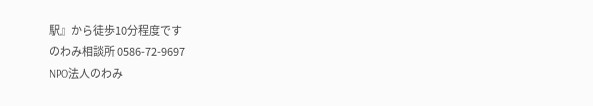駅』から徒歩10分程度です
のわみ相談所 0586-72-9697
NPO法人のわみ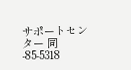サポートセンター 同 -85-5318